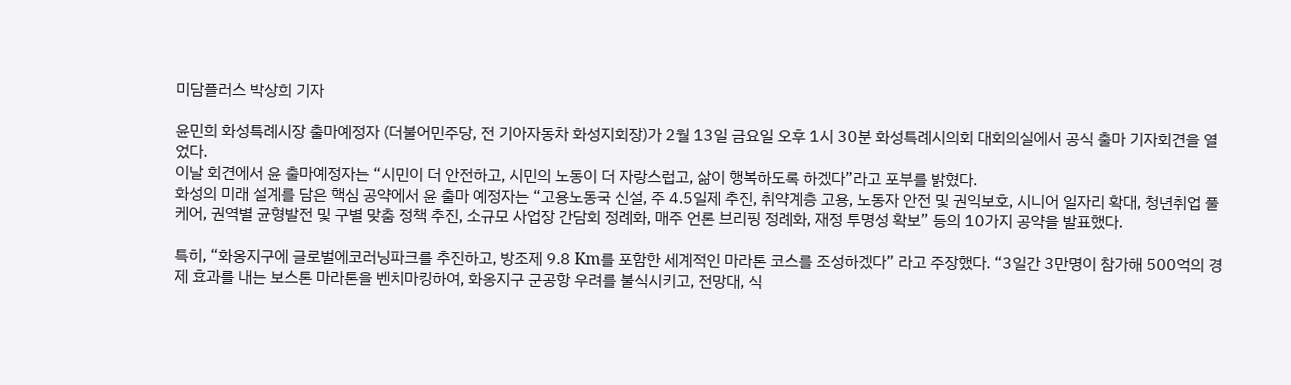미담플러스 박상희 기자

윤민희 화성특례시장 출마예정자 (더불어민주당, 전 기아자동차 화성지회장)가 2월 13일 금요일 오후 1시 30분 화성특례시의회 대회의실에서 공식 출마 기자회견을 열었다.
이날 회견에서 윤 출마예정자는 “시민이 더 안전하고, 시민의 노동이 더 자랑스럽고, 삶이 행복하도록 하겠다”라고 포부를 밝혔다.
화성의 미래 설계를 담은 핵심 공약에서 윤 출마 예정자는 “고용노동국 신설, 주 4.5일제 추진, 취약계층 고용, 노동자 안전 및 권익보호, 시니어 일자리 확대, 청년취업 풀 케어, 권역별 균형발전 및 구별 맞춤 정책 추진, 소규모 사업장 간담회 정례화, 매주 언론 브리핑 정례화, 재정 투명성 확보” 등의 10가지 공약을 발표했다.

특히, “화옹지구에 글로벌에코러닝파크를 추진하고, 방조제 9.8 Km를 포함한 세계적인 마라톤 코스를 조성하겠다” 라고 주장했다. “3일간 3만명이 참가해 500억의 경제 효과를 내는 보스톤 마라톤을 벤치마킹하여, 화옹지구 군공항 우려를 불식시키고, 전망대, 식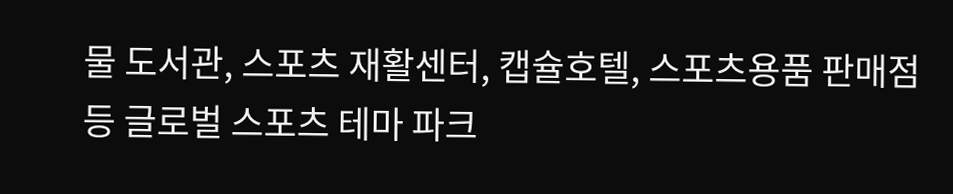물 도서관, 스포츠 재활센터, 캡슐호텔, 스포츠용품 판매점 등 글로벌 스포츠 테마 파크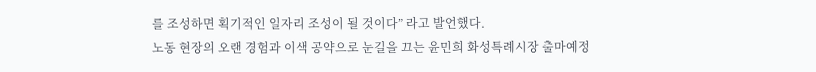를 조성하면 획기적인 일자리 조성이 될 것이다” 라고 발언했다.
노동 현장의 오랜 경험과 이색 공약으로 눈길을 끄는 윤민희 화성특례시장 출마예정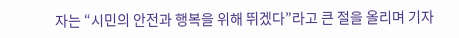자는 “시민의 안전과 행복을 위해 뛰겠다”라고 큰 절을 올리며 기자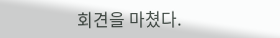회견을 마쳤다.